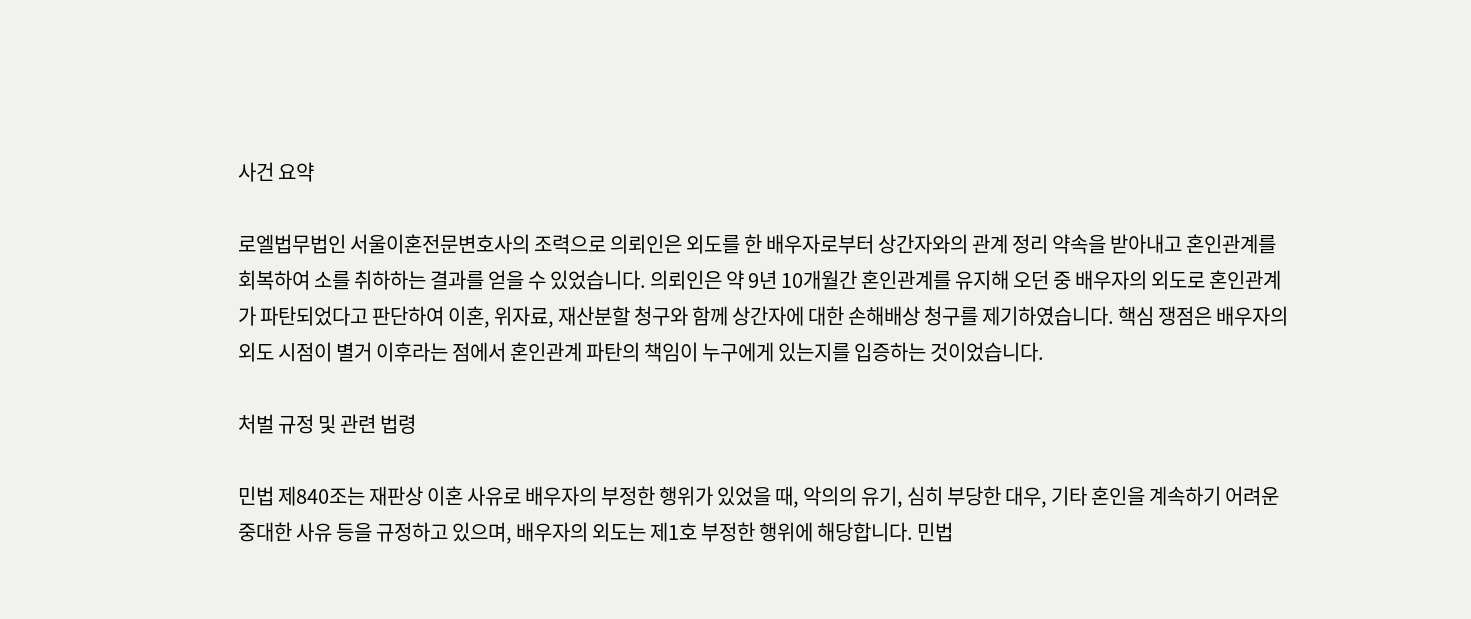사건 요약

로엘법무법인 서울이혼전문변호사의 조력으로 의뢰인은 외도를 한 배우자로부터 상간자와의 관계 정리 약속을 받아내고 혼인관계를 회복하여 소를 취하하는 결과를 얻을 수 있었습니다. 의뢰인은 약 9년 10개월간 혼인관계를 유지해 오던 중 배우자의 외도로 혼인관계가 파탄되었다고 판단하여 이혼, 위자료, 재산분할 청구와 함께 상간자에 대한 손해배상 청구를 제기하였습니다. 핵심 쟁점은 배우자의 외도 시점이 별거 이후라는 점에서 혼인관계 파탄의 책임이 누구에게 있는지를 입증하는 것이었습니다.

처벌 규정 및 관련 법령

민법 제840조는 재판상 이혼 사유로 배우자의 부정한 행위가 있었을 때, 악의의 유기, 심히 부당한 대우, 기타 혼인을 계속하기 어려운 중대한 사유 등을 규정하고 있으며, 배우자의 외도는 제1호 부정한 행위에 해당합니다. 민법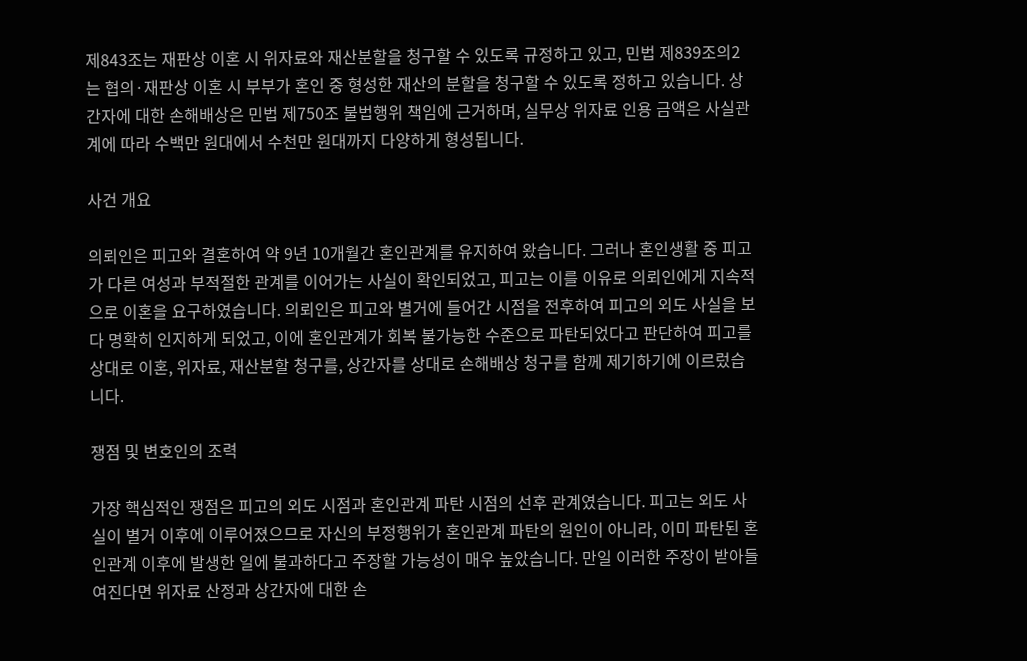제843조는 재판상 이혼 시 위자료와 재산분할을 청구할 수 있도록 규정하고 있고, 민법 제839조의2는 협의·재판상 이혼 시 부부가 혼인 중 형성한 재산의 분할을 청구할 수 있도록 정하고 있습니다. 상간자에 대한 손해배상은 민법 제750조 불법행위 책임에 근거하며, 실무상 위자료 인용 금액은 사실관계에 따라 수백만 원대에서 수천만 원대까지 다양하게 형성됩니다.

사건 개요

의뢰인은 피고와 결혼하여 약 9년 10개월간 혼인관계를 유지하여 왔습니다. 그러나 혼인생활 중 피고가 다른 여성과 부적절한 관계를 이어가는 사실이 확인되었고, 피고는 이를 이유로 의뢰인에게 지속적으로 이혼을 요구하였습니다. 의뢰인은 피고와 별거에 들어간 시점을 전후하여 피고의 외도 사실을 보다 명확히 인지하게 되었고, 이에 혼인관계가 회복 불가능한 수준으로 파탄되었다고 판단하여 피고를 상대로 이혼, 위자료, 재산분할 청구를, 상간자를 상대로 손해배상 청구를 함께 제기하기에 이르렀습니다.

쟁점 및 변호인의 조력

가장 핵심적인 쟁점은 피고의 외도 시점과 혼인관계 파탄 시점의 선후 관계였습니다. 피고는 외도 사실이 별거 이후에 이루어졌으므로 자신의 부정행위가 혼인관계 파탄의 원인이 아니라, 이미 파탄된 혼인관계 이후에 발생한 일에 불과하다고 주장할 가능성이 매우 높았습니다. 만일 이러한 주장이 받아들여진다면 위자료 산정과 상간자에 대한 손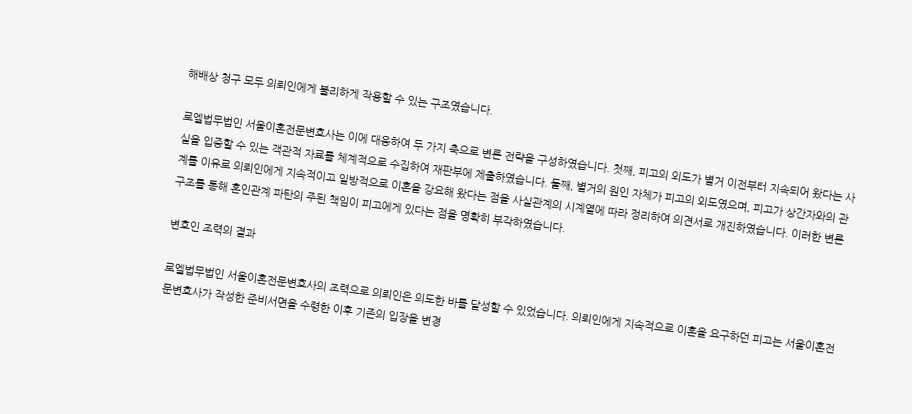해배상 청구 모두 의뢰인에게 불리하게 작용할 수 있는 구조였습니다.

로엘법무법인 서울이혼전문변호사는 이에 대응하여 두 가지 축으로 변론 전략을 구성하였습니다. 첫째, 피고의 외도가 별거 이전부터 지속되어 왔다는 사실을 입증할 수 있는 객관적 자료를 체계적으로 수집하여 재판부에 제출하였습니다. 둘째, 별거의 원인 자체가 피고의 외도였으며, 피고가 상간자와의 관계를 이유로 의뢰인에게 지속적이고 일방적으로 이혼을 강요해 왔다는 점을 사실관계의 시계열에 따라 정리하여 의견서로 개진하였습니다. 이러한 변론 구조를 통해 혼인관계 파탄의 주된 책임이 피고에게 있다는 점을 명확히 부각하였습니다.

변호인 조력의 결과

로엘법무법인 서울이혼전문변호사의 조력으로 의뢰인은 의도한 바를 달성할 수 있었습니다. 의뢰인에게 지속적으로 이혼을 요구하던 피고는 서울이혼전문변호사가 작성한 준비서면을 수령한 이후 기존의 입장을 변경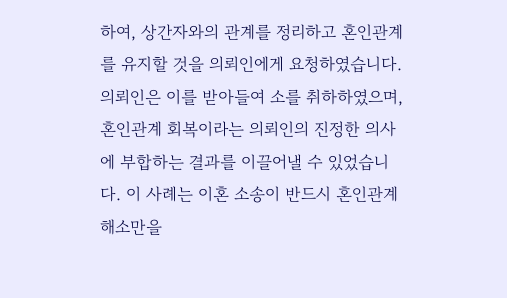하여, 상간자와의 관계를 정리하고 혼인관계를 유지할 것을 의뢰인에게 요청하였습니다. 의뢰인은 이를 받아들여 소를 취하하였으며, 혼인관계 회복이라는 의뢰인의 진정한 의사에 부합하는 결과를 이끌어낼 수 있었습니다. 이 사례는 이혼 소송이 반드시 혼인관계 해소만을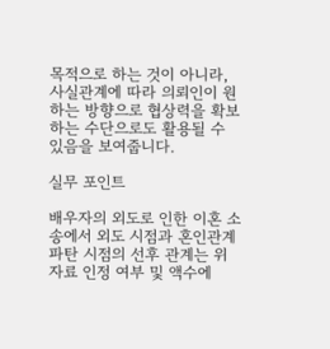목적으로 하는 것이 아니라, 사실관계에 따라 의뢰인이 원하는 방향으로 협상력을 확보하는 수단으로도 활용될 수 있음을 보여줍니다.

실무 포인트

배우자의 외도로 인한 이혼 소송에서 외도 시점과 혼인관계 파탄 시점의 선후 관계는 위자료 인정 여부 및 액수에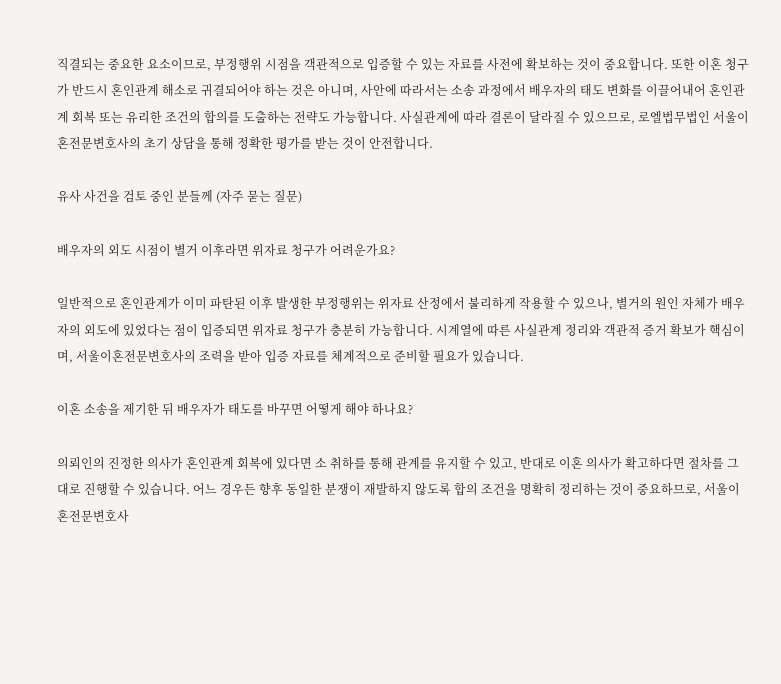직결되는 중요한 요소이므로, 부정행위 시점을 객관적으로 입증할 수 있는 자료를 사전에 확보하는 것이 중요합니다. 또한 이혼 청구가 반드시 혼인관계 해소로 귀결되어야 하는 것은 아니며, 사안에 따라서는 소송 과정에서 배우자의 태도 변화를 이끌어내어 혼인관계 회복 또는 유리한 조건의 합의를 도출하는 전략도 가능합니다. 사실관계에 따라 결론이 달라질 수 있으므로, 로엘법무법인 서울이혼전문변호사의 초기 상담을 통해 정확한 평가를 받는 것이 안전합니다.

유사 사건을 검토 중인 분들께 (자주 묻는 질문)

배우자의 외도 시점이 별거 이후라면 위자료 청구가 어려운가요?

일반적으로 혼인관계가 이미 파탄된 이후 발생한 부정행위는 위자료 산정에서 불리하게 작용할 수 있으나, 별거의 원인 자체가 배우자의 외도에 있었다는 점이 입증되면 위자료 청구가 충분히 가능합니다. 시계열에 따른 사실관계 정리와 객관적 증거 확보가 핵심이며, 서울이혼전문변호사의 조력을 받아 입증 자료를 체계적으로 준비할 필요가 있습니다.

이혼 소송을 제기한 뒤 배우자가 태도를 바꾸면 어떻게 해야 하나요?

의뢰인의 진정한 의사가 혼인관계 회복에 있다면 소 취하를 통해 관계를 유지할 수 있고, 반대로 이혼 의사가 확고하다면 절차를 그대로 진행할 수 있습니다. 어느 경우든 향후 동일한 분쟁이 재발하지 않도록 합의 조건을 명확히 정리하는 것이 중요하므로, 서울이혼전문변호사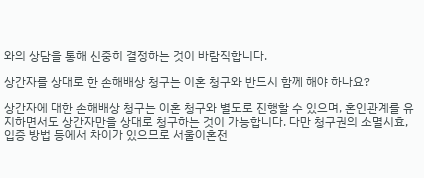와의 상담을 통해 신중히 결정하는 것이 바람직합니다.

상간자를 상대로 한 손해배상 청구는 이혼 청구와 반드시 함께 해야 하나요?

상간자에 대한 손해배상 청구는 이혼 청구와 별도로 진행할 수 있으며, 혼인관계를 유지하면서도 상간자만을 상대로 청구하는 것이 가능합니다. 다만 청구권의 소멸시효, 입증 방법 등에서 차이가 있으므로 서울이혼전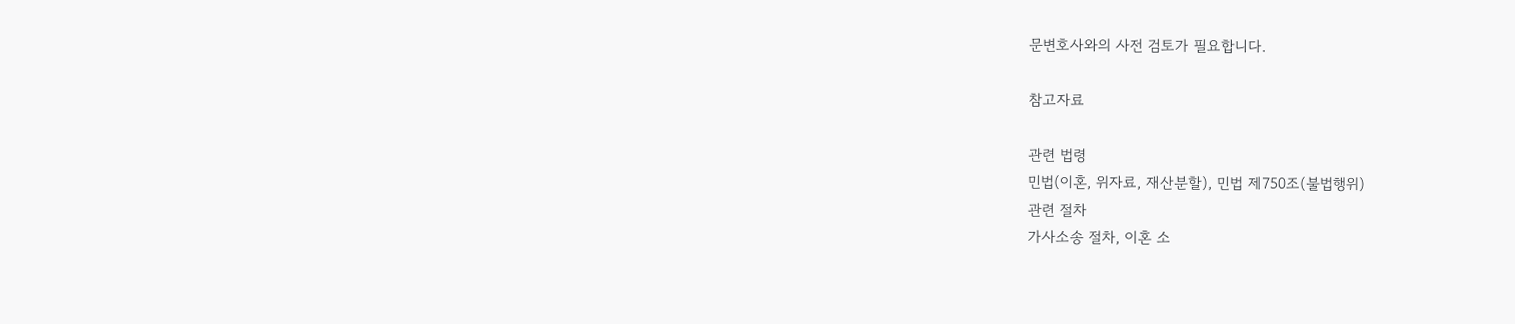문변호사와의 사전 검토가 필요합니다.

참고자료

관련 법령
민법(이혼, 위자료, 재산분할), 민법 제750조(불법행위)
관련 절차
가사소송 절차, 이혼 소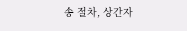송 절차, 상간자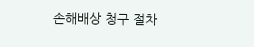손해배상 청구 절차